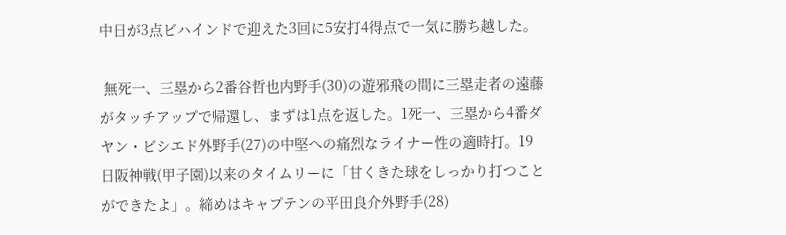中日が3点ビハインドで迎えた3回に5安打4得点で一気に勝ち越した。

 無死一、三塁から2番谷哲也内野手(30)の遊邪飛の間に三塁走者の遠藤がタッチアップで帰還し、まずは1点を返した。1死一、三塁から4番ダヤン・ビシエド外野手(27)の中堅への痛烈なライナー性の適時打。19日阪神戦(甲子園)以来のタイムリーに「甘くきた球をしっかり打つことができたよ」。締めはキャプテンの平田良介外野手(28)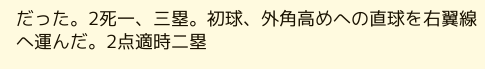だった。2死一、三塁。初球、外角高めへの直球を右翼線へ運んだ。2点適時二塁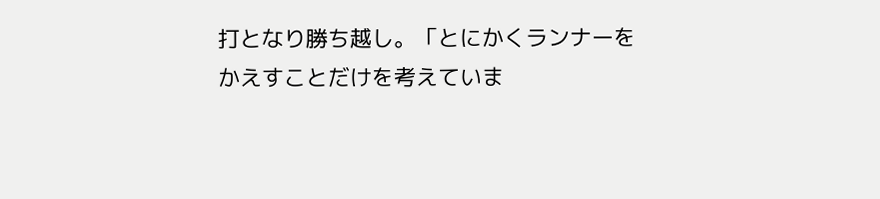打となり勝ち越し。「とにかくランナーをかえすことだけを考えていま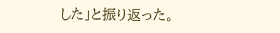した」と振り返った。